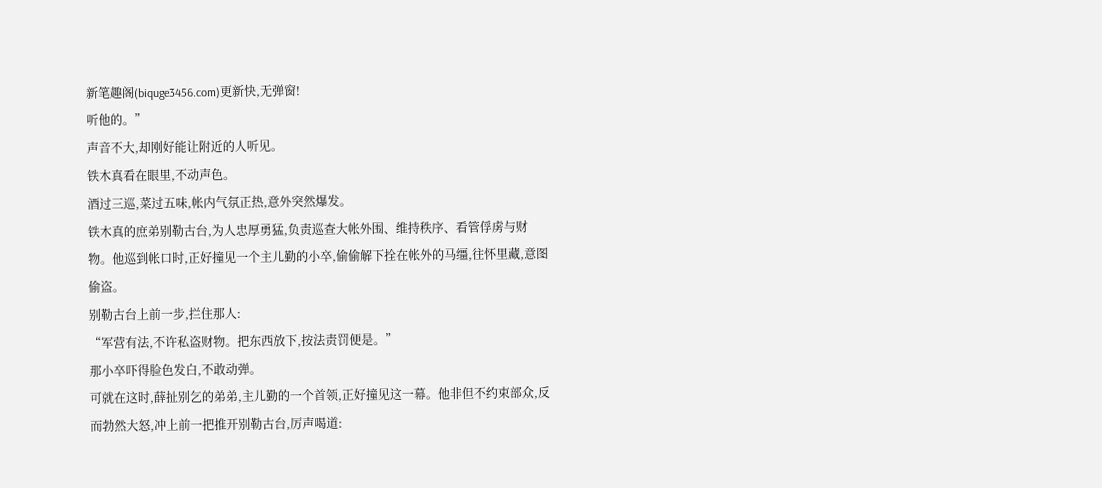新笔趣阁(biquge3456.com)更新快,无弹窗!
听他的。”
声音不大,却刚好能让附近的人听见。
铁木真看在眼里,不动声色。
酒过三巡,菜过五味,帐内气氛正热,意外突然爆发。
铁木真的庶弟别勒古台,为人忠厚勇猛,负责巡查大帐外围、维持秩序、看管俘虏与财物。他巡到帐口时,正好撞见一个主儿勤的小卒,偷偷解下拴在帐外的马缰,往怀里藏,意图偷盗。
别勒古台上前一步,拦住那人:
“军营有法,不许私盗财物。把东西放下,按法责罚便是。”
那小卒吓得脸色发白,不敢动弹。
可就在这时,薛扯别乞的弟弟,主儿勤的一个首领,正好撞见这一幕。他非但不约束部众,反而勃然大怒,冲上前一把推开别勒古台,厉声喝道: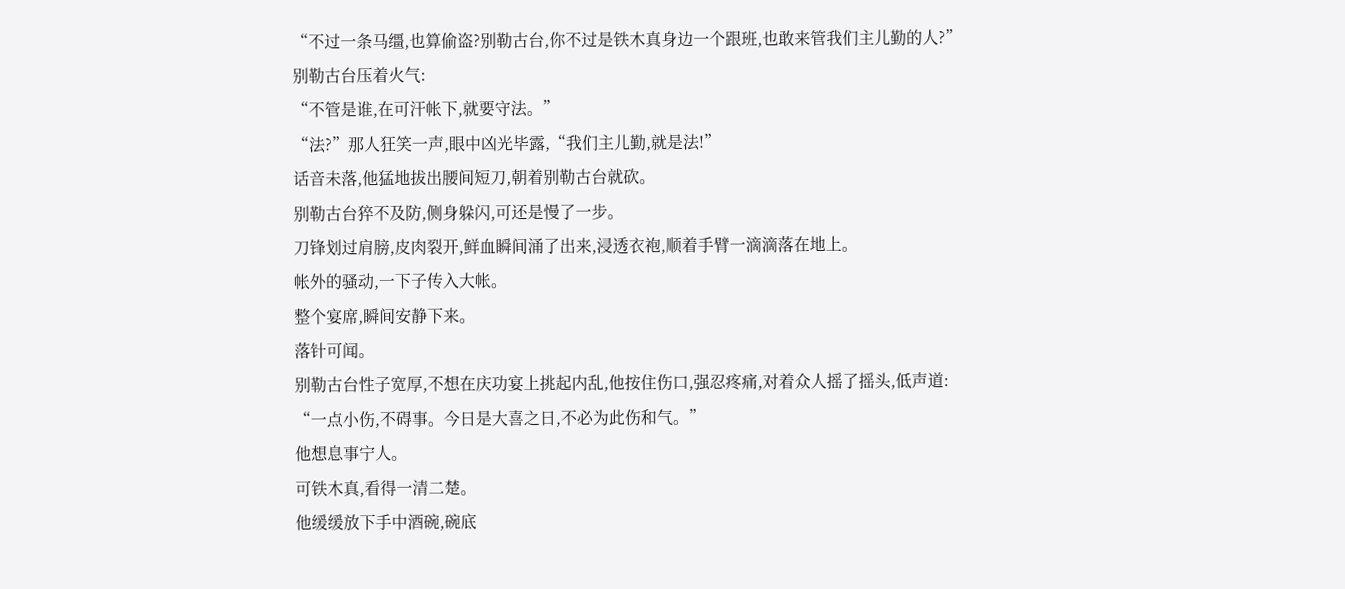“不过一条马缰,也算偷盗?别勒古台,你不过是铁木真身边一个跟班,也敢来管我们主儿勤的人?”
别勒古台压着火气:
“不管是谁,在可汗帐下,就要守法。”
“法?”那人狂笑一声,眼中凶光毕露,“我们主儿勤,就是法!”
话音未落,他猛地拔出腰间短刀,朝着别勒古台就砍。
别勒古台猝不及防,侧身躲闪,可还是慢了一步。
刀锋划过肩膀,皮肉裂开,鲜血瞬间涌了出来,浸透衣袍,顺着手臂一滴滴落在地上。
帐外的骚动,一下子传入大帐。
整个宴席,瞬间安静下来。
落针可闻。
别勒古台性子宽厚,不想在庆功宴上挑起内乱,他按住伤口,强忍疼痛,对着众人摇了摇头,低声道:
“一点小伤,不碍事。今日是大喜之日,不必为此伤和气。”
他想息事宁人。
可铁木真,看得一清二楚。
他缓缓放下手中酒碗,碗底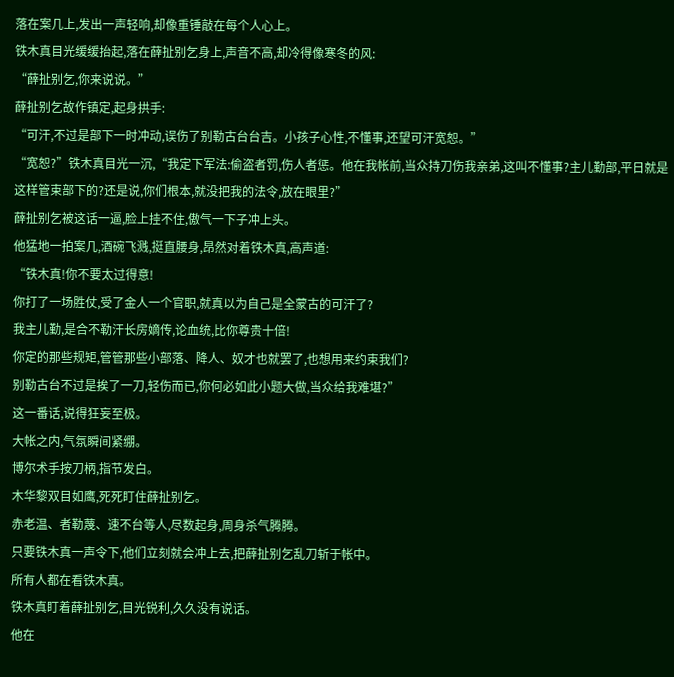落在案几上,发出一声轻响,却像重锤敲在每个人心上。
铁木真目光缓缓抬起,落在薛扯别乞身上,声音不高,却冷得像寒冬的风:
“薛扯别乞,你来说说。”
薛扯别乞故作镇定,起身拱手:
“可汗,不过是部下一时冲动,误伤了别勒古台台吉。小孩子心性,不懂事,还望可汗宽恕。”
“宽恕?”铁木真目光一沉,“我定下军法:偷盗者罚,伤人者惩。他在我帐前,当众持刀伤我亲弟,这叫不懂事?主儿勤部,平日就是这样管束部下的?还是说,你们根本,就没把我的法令,放在眼里?”
薛扯别乞被这话一逼,脸上挂不住,傲气一下子冲上头。
他猛地一拍案几,酒碗飞溅,挺直腰身,昂然对着铁木真,高声道:
“铁木真!你不要太过得意!
你打了一场胜仗,受了金人一个官职,就真以为自己是全蒙古的可汗了?
我主儿勤,是合不勒汗长房嫡传,论血统,比你尊贵十倍!
你定的那些规矩,管管那些小部落、降人、奴才也就罢了,也想用来约束我们?
别勒古台不过是挨了一刀,轻伤而已,你何必如此小题大做,当众给我难堪?”
这一番话,说得狂妄至极。
大帐之内,气氛瞬间紧绷。
博尔术手按刀柄,指节发白。
木华黎双目如鹰,死死盯住薛扯别乞。
赤老温、者勒蔑、速不台等人,尽数起身,周身杀气腾腾。
只要铁木真一声令下,他们立刻就会冲上去,把薛扯别乞乱刀斩于帐中。
所有人都在看铁木真。
铁木真盯着薛扯别乞,目光锐利,久久没有说话。
他在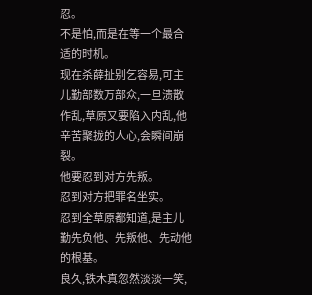忍。
不是怕,而是在等一个最合适的时机。
现在杀薛扯别乞容易,可主儿勤部数万部众,一旦溃散作乱,草原又要陷入内乱,他辛苦聚拢的人心,会瞬间崩裂。
他要忍到对方先叛。
忍到对方把罪名坐实。
忍到全草原都知道,是主儿勤先负他、先叛他、先动他的根基。
良久,铁木真忽然淡淡一笑,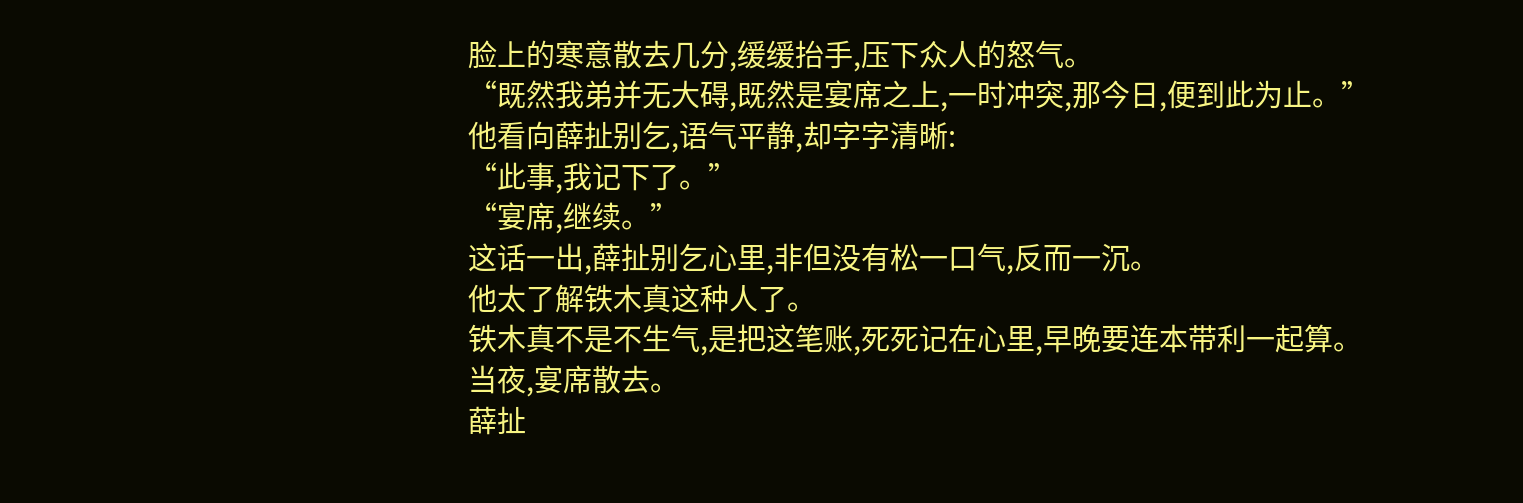脸上的寒意散去几分,缓缓抬手,压下众人的怒气。
“既然我弟并无大碍,既然是宴席之上,一时冲突,那今日,便到此为止。”
他看向薛扯别乞,语气平静,却字字清晰:
“此事,我记下了。”
“宴席,继续。”
这话一出,薛扯别乞心里,非但没有松一口气,反而一沉。
他太了解铁木真这种人了。
铁木真不是不生气,是把这笔账,死死记在心里,早晚要连本带利一起算。
当夜,宴席散去。
薛扯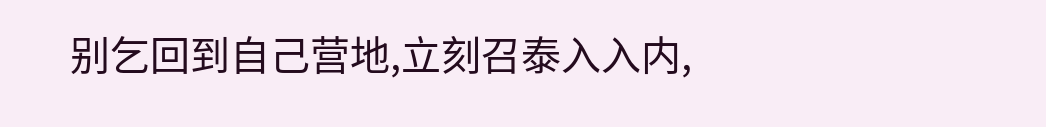别乞回到自己营地,立刻召泰入入内,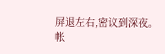屏退左右,密议到深夜。
帐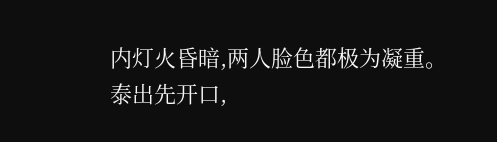内灯火昏暗,两人脸色都极为凝重。
泰出先开口,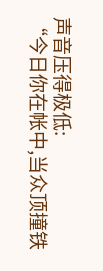声音压得极低:
“今日你在帐中,当众顶撞铁